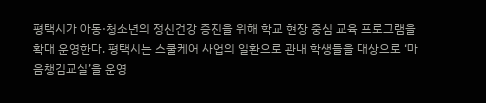평택시가 아동·청소년의 정신건강 증진을 위해 학교 현장 중심 교육 프로그램을 확대 운영한다. 평택시는 스쿨케어 사업의 일환으로 관내 학생들을 대상으로 ‘마음챙김교실’을 운영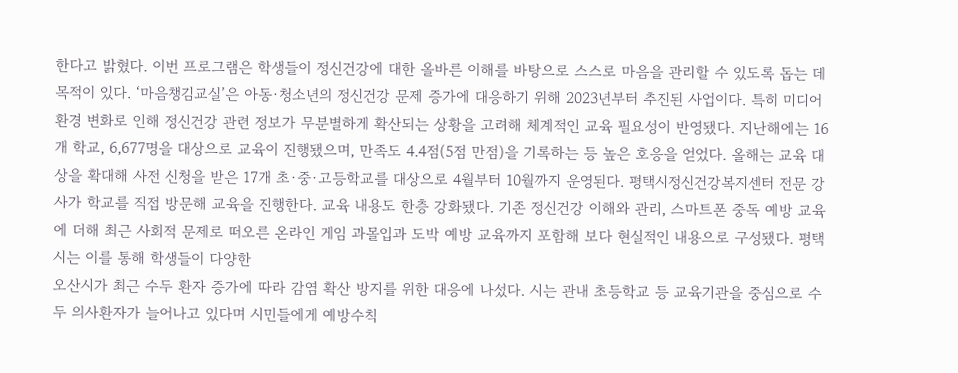한다고 밝혔다. 이번 프로그램은 학생들이 정신건강에 대한 올바른 이해를 바탕으로 스스로 마음을 관리할 수 있도록 돕는 데 목적이 있다. ‘마음챙김교실’은 아동·청소년의 정신건강 문제 증가에 대응하기 위해 2023년부터 추진된 사업이다. 특히 미디어 환경 변화로 인해 정신건강 관련 정보가 무분별하게 확산되는 상황을 고려해 체계적인 교육 필요성이 반영됐다. 지난해에는 16개 학교, 6,677명을 대상으로 교육이 진행됐으며, 만족도 4.4점(5점 만점)을 기록하는 등 높은 호응을 얻었다. 올해는 교육 대상을 확대해 사전 신청을 받은 17개 초·중·고등학교를 대상으로 4월부터 10월까지 운영된다. 평택시정신건강복지센터 전문 강사가 학교를 직접 방문해 교육을 진행한다. 교육 내용도 한층 강화됐다. 기존 정신건강 이해와 관리, 스마트폰 중독 예방 교육에 더해 최근 사회적 문제로 떠오른 온라인 게임 과몰입과 도박 예방 교육까지 포함해 보다 현실적인 내용으로 구성됐다. 평택시는 이를 통해 학생들이 다양한
오산시가 최근 수두 환자 증가에 따라 감염 확산 방지를 위한 대응에 나섰다. 시는 관내 초등학교 등 교육기관을 중심으로 수두 의사환자가 늘어나고 있다며 시민들에게 예방수칙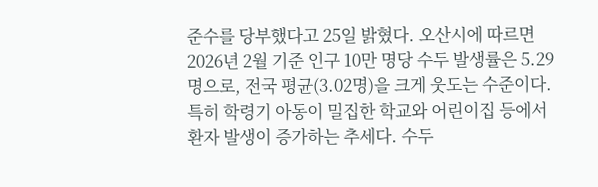준수를 당부했다고 25일 밝혔다. 오산시에 따르면 2026년 2월 기준 인구 10만 명당 수두 발생률은 5.29명으로, 전국 평균(3.02명)을 크게 웃도는 수준이다. 특히 학령기 아동이 밀집한 학교와 어린이집 등에서 환자 발생이 증가하는 추세다. 수두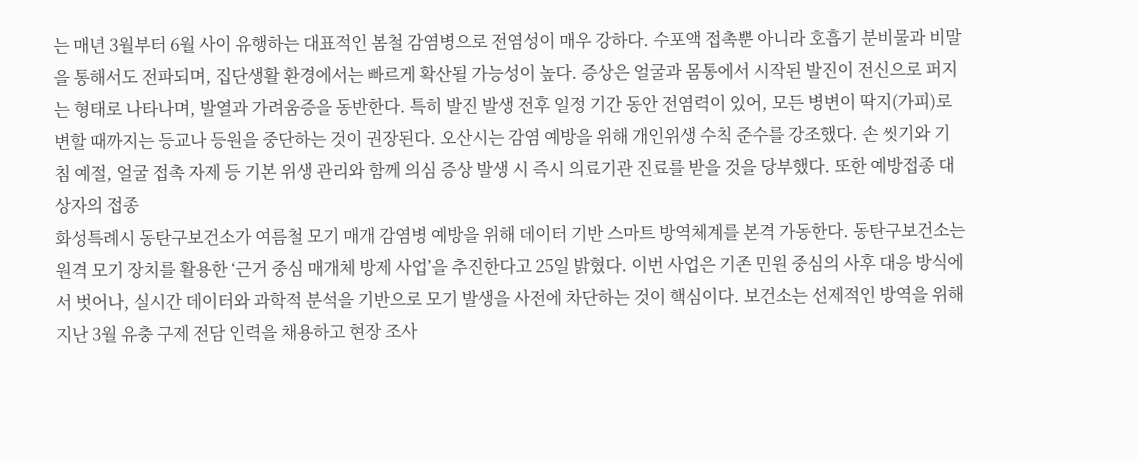는 매년 3월부터 6월 사이 유행하는 대표적인 봄철 감염병으로 전염성이 매우 강하다. 수포액 접촉뿐 아니라 호흡기 분비물과 비말을 통해서도 전파되며, 집단생활 환경에서는 빠르게 확산될 가능성이 높다. 증상은 얼굴과 몸통에서 시작된 발진이 전신으로 퍼지는 형태로 나타나며, 발열과 가려움증을 동반한다. 특히 발진 발생 전후 일정 기간 동안 전염력이 있어, 모든 병변이 딱지(가피)로 변할 때까지는 등교나 등원을 중단하는 것이 권장된다. 오산시는 감염 예방을 위해 개인위생 수칙 준수를 강조했다. 손 씻기와 기침 예절, 얼굴 접촉 자제 등 기본 위생 관리와 함께 의심 증상 발생 시 즉시 의료기관 진료를 받을 것을 당부했다. 또한 예방접종 대상자의 접종
화성특례시 동탄구보건소가 여름철 모기 매개 감염병 예방을 위해 데이터 기반 스마트 방역체계를 본격 가동한다. 동탄구보건소는 원격 모기 장치를 활용한 ‘근거 중심 매개체 방제 사업’을 추진한다고 25일 밝혔다. 이번 사업은 기존 민원 중심의 사후 대응 방식에서 벗어나, 실시간 데이터와 과학적 분석을 기반으로 모기 발생을 사전에 차단하는 것이 핵심이다. 보건소는 선제적인 방역을 위해 지난 3월 유충 구제 전담 인력을 채용하고 현장 조사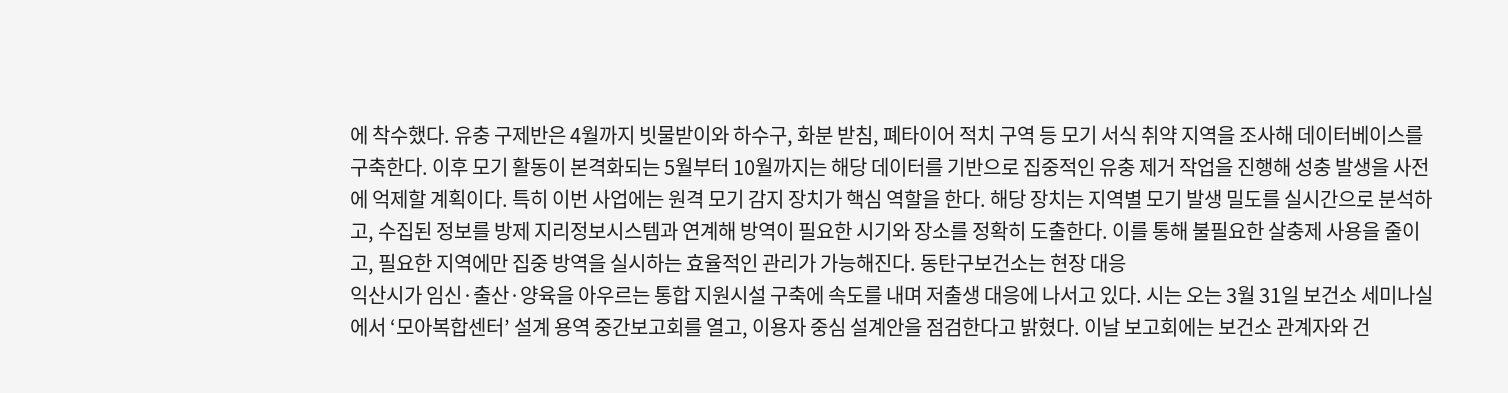에 착수했다. 유충 구제반은 4월까지 빗물받이와 하수구, 화분 받침, 폐타이어 적치 구역 등 모기 서식 취약 지역을 조사해 데이터베이스를 구축한다. 이후 모기 활동이 본격화되는 5월부터 10월까지는 해당 데이터를 기반으로 집중적인 유충 제거 작업을 진행해 성충 발생을 사전에 억제할 계획이다. 특히 이번 사업에는 원격 모기 감지 장치가 핵심 역할을 한다. 해당 장치는 지역별 모기 발생 밀도를 실시간으로 분석하고, 수집된 정보를 방제 지리정보시스템과 연계해 방역이 필요한 시기와 장소를 정확히 도출한다. 이를 통해 불필요한 살충제 사용을 줄이고, 필요한 지역에만 집중 방역을 실시하는 효율적인 관리가 가능해진다. 동탄구보건소는 현장 대응
익산시가 임신·출산·양육을 아우르는 통합 지원시설 구축에 속도를 내며 저출생 대응에 나서고 있다. 시는 오는 3월 31일 보건소 세미나실에서 ‘모아복합센터’ 설계 용역 중간보고회를 열고, 이용자 중심 설계안을 점검한다고 밝혔다. 이날 보고회에는 보건소 관계자와 건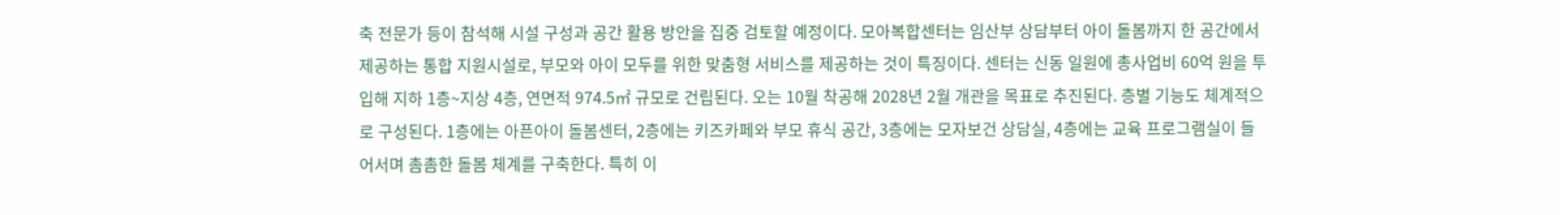축 전문가 등이 참석해 시설 구성과 공간 활용 방안을 집중 검토할 예정이다. 모아복합센터는 임산부 상담부터 아이 돌봄까지 한 공간에서 제공하는 통합 지원시설로, 부모와 아이 모두를 위한 맞춤형 서비스를 제공하는 것이 특징이다. 센터는 신동 일원에 총사업비 60억 원을 투입해 지하 1층~지상 4층, 연면적 974.5㎡ 규모로 건립된다. 오는 10월 착공해 2028년 2월 개관을 목표로 추진된다. 층별 기능도 체계적으로 구성된다. 1층에는 아픈아이 돌봄센터, 2층에는 키즈카페와 부모 휴식 공간, 3층에는 모자보건 상담실, 4층에는 교육 프로그램실이 들어서며 촘촘한 돌봄 체계를 구축한다. 특히 이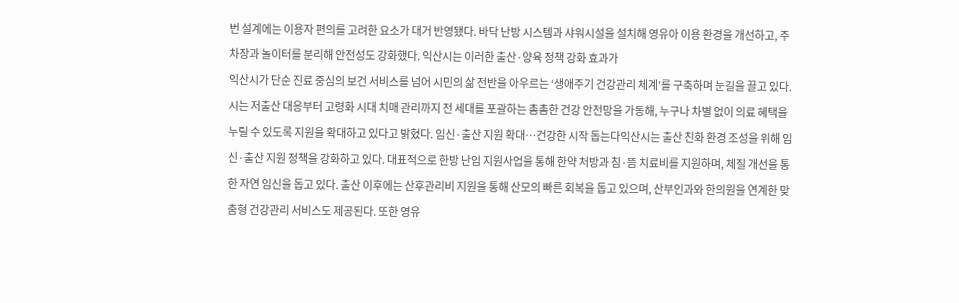번 설계에는 이용자 편의를 고려한 요소가 대거 반영됐다. 바닥 난방 시스템과 샤워시설을 설치해 영유아 이용 환경을 개선하고, 주차장과 놀이터를 분리해 안전성도 강화했다. 익산시는 이러한 출산·양육 정책 강화 효과가
익산시가 단순 진료 중심의 보건 서비스를 넘어 시민의 삶 전반을 아우르는 ‘생애주기 건강관리 체계’를 구축하며 눈길을 끌고 있다. 시는 저출산 대응부터 고령화 시대 치매 관리까지 전 세대를 포괄하는 촘촘한 건강 안전망을 가동해, 누구나 차별 없이 의료 혜택을 누릴 수 있도록 지원을 확대하고 있다고 밝혔다. 임신·출산 지원 확대…건강한 시작 돕는다익산시는 출산 친화 환경 조성을 위해 임신·출산 지원 정책을 강화하고 있다. 대표적으로 한방 난임 지원사업을 통해 한약 처방과 침·뜸 치료비를 지원하며, 체질 개선을 통한 자연 임신을 돕고 있다. 출산 이후에는 산후관리비 지원을 통해 산모의 빠른 회복을 돕고 있으며, 산부인과와 한의원을 연계한 맞춤형 건강관리 서비스도 제공된다. 또한 영유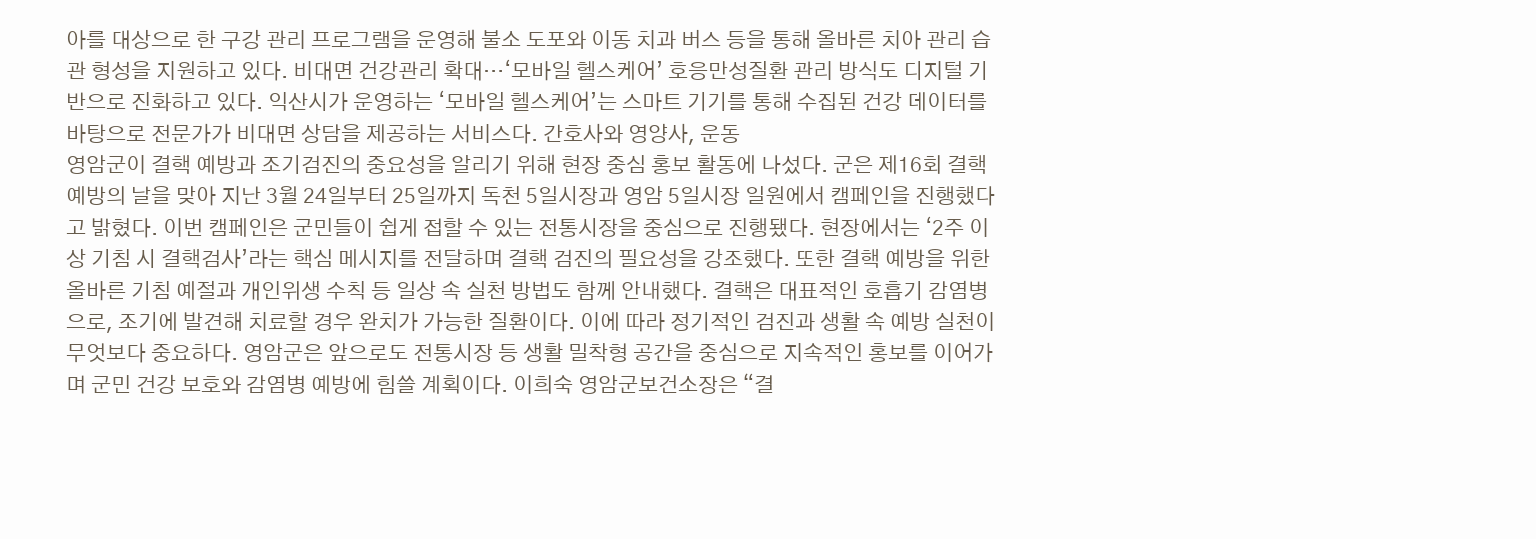아를 대상으로 한 구강 관리 프로그램을 운영해 불소 도포와 이동 치과 버스 등을 통해 올바른 치아 관리 습관 형성을 지원하고 있다. 비대면 건강관리 확대…‘모바일 헬스케어’ 호응만성질환 관리 방식도 디지털 기반으로 진화하고 있다. 익산시가 운영하는 ‘모바일 헬스케어’는 스마트 기기를 통해 수집된 건강 데이터를 바탕으로 전문가가 비대면 상담을 제공하는 서비스다. 간호사와 영양사, 운동
영암군이 결핵 예방과 조기검진의 중요성을 알리기 위해 현장 중심 홍보 활동에 나섰다. 군은 제16회 결핵예방의 날을 맞아 지난 3월 24일부터 25일까지 독천 5일시장과 영암 5일시장 일원에서 캠페인을 진행했다고 밝혔다. 이번 캠페인은 군민들이 쉽게 접할 수 있는 전통시장을 중심으로 진행됐다. 현장에서는 ‘2주 이상 기침 시 결핵검사’라는 핵심 메시지를 전달하며 결핵 검진의 필요성을 강조했다. 또한 결핵 예방을 위한 올바른 기침 예절과 개인위생 수칙 등 일상 속 실천 방법도 함께 안내했다. 결핵은 대표적인 호흡기 감염병으로, 조기에 발견해 치료할 경우 완치가 가능한 질환이다. 이에 따라 정기적인 검진과 생활 속 예방 실천이 무엇보다 중요하다. 영암군은 앞으로도 전통시장 등 생활 밀착형 공간을 중심으로 지속적인 홍보를 이어가며 군민 건강 보호와 감염병 예방에 힘쓸 계획이다. 이희숙 영암군보건소장은 “결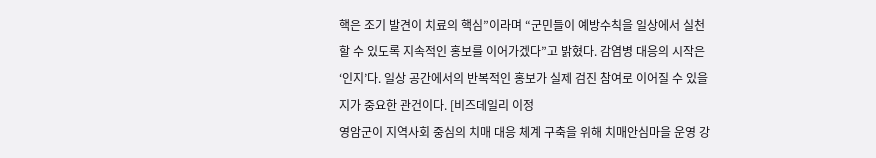핵은 조기 발견이 치료의 핵심”이라며 “군민들이 예방수칙을 일상에서 실천할 수 있도록 지속적인 홍보를 이어가겠다”고 밝혔다. 감염병 대응의 시작은 ‘인지’다. 일상 공간에서의 반복적인 홍보가 실제 검진 참여로 이어질 수 있을지가 중요한 관건이다. [비즈데일리 이정
영암군이 지역사회 중심의 치매 대응 체계 구축을 위해 치매안심마을 운영 강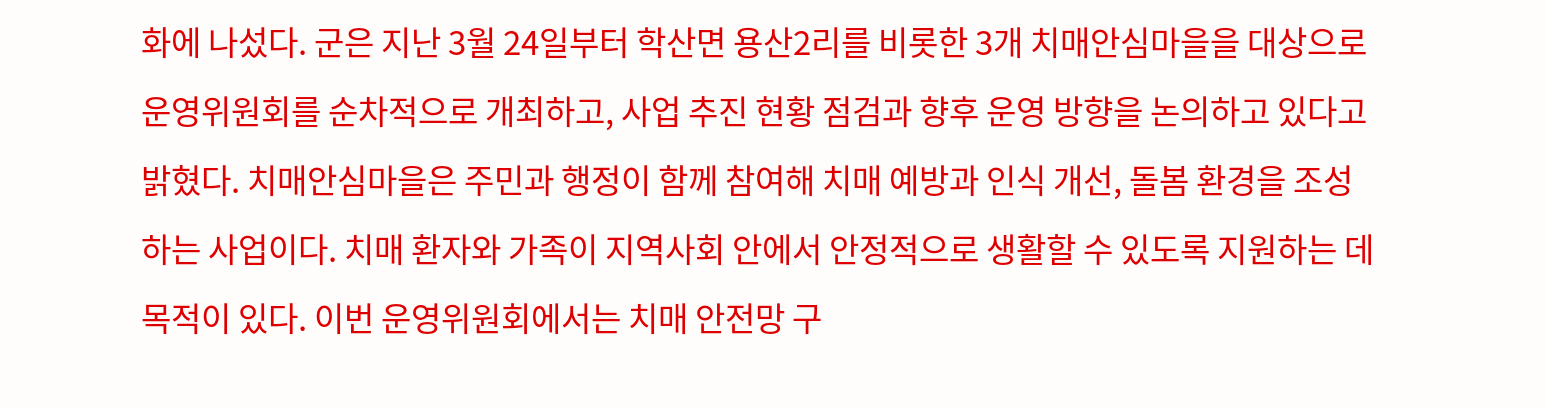화에 나섰다. 군은 지난 3월 24일부터 학산면 용산2리를 비롯한 3개 치매안심마을을 대상으로 운영위원회를 순차적으로 개최하고, 사업 추진 현황 점검과 향후 운영 방향을 논의하고 있다고 밝혔다. 치매안심마을은 주민과 행정이 함께 참여해 치매 예방과 인식 개선, 돌봄 환경을 조성하는 사업이다. 치매 환자와 가족이 지역사회 안에서 안정적으로 생활할 수 있도록 지원하는 데 목적이 있다. 이번 운영위원회에서는 치매 안전망 구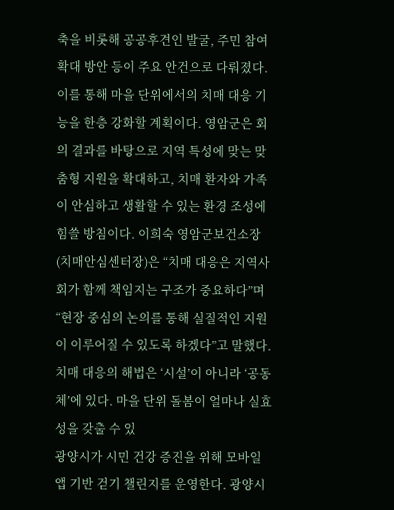축을 비롯해 공공후견인 발굴, 주민 참여 확대 방안 등이 주요 안건으로 다뤄졌다. 이를 통해 마을 단위에서의 치매 대응 기능을 한층 강화할 계획이다. 영암군은 회의 결과를 바탕으로 지역 특성에 맞는 맞춤형 지원을 확대하고, 치매 환자와 가족이 안심하고 생활할 수 있는 환경 조성에 힘쓸 방침이다. 이희숙 영암군보건소장(치매안심센터장)은 “치매 대응은 지역사회가 함께 책임지는 구조가 중요하다”며 “현장 중심의 논의를 통해 실질적인 지원이 이루어질 수 있도록 하겠다”고 말했다. 치매 대응의 해법은 ‘시설’이 아니라 ‘공동체’에 있다. 마을 단위 돌봄이 얼마나 실효성을 갖출 수 있
광양시가 시민 건강 증진을 위해 모바일 앱 기반 걷기 챌린지를 운영한다. 광양시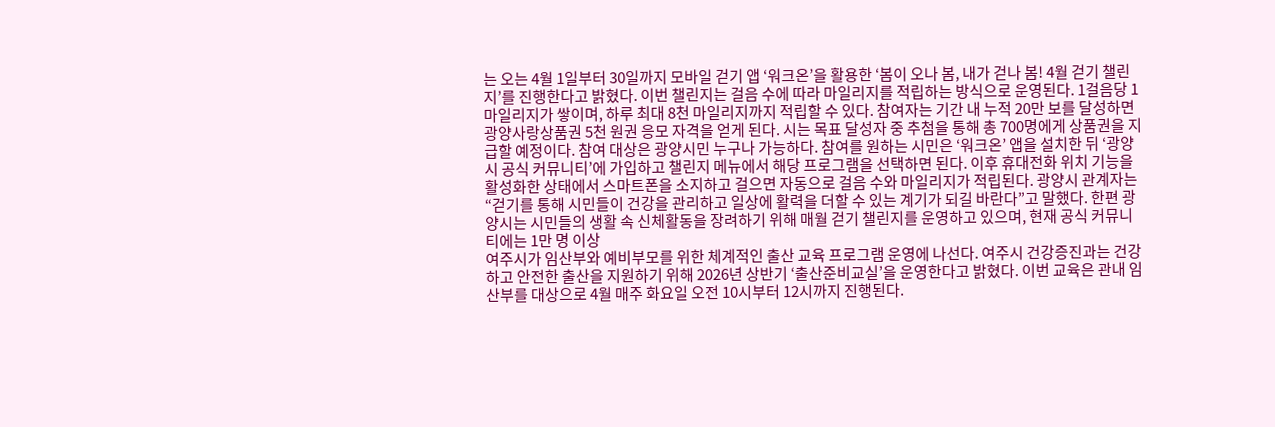는 오는 4월 1일부터 30일까지 모바일 걷기 앱 ‘워크온’을 활용한 ‘봄이 오나 봄, 내가 걷나 봄! 4월 걷기 챌린지’를 진행한다고 밝혔다. 이번 챌린지는 걸음 수에 따라 마일리지를 적립하는 방식으로 운영된다. 1걸음당 1마일리지가 쌓이며, 하루 최대 8천 마일리지까지 적립할 수 있다. 참여자는 기간 내 누적 20만 보를 달성하면 광양사랑상품권 5천 원권 응모 자격을 얻게 된다. 시는 목표 달성자 중 추첨을 통해 총 700명에게 상품권을 지급할 예정이다. 참여 대상은 광양시민 누구나 가능하다. 참여를 원하는 시민은 ‘워크온’ 앱을 설치한 뒤 ‘광양시 공식 커뮤니티’에 가입하고 챌린지 메뉴에서 해당 프로그램을 선택하면 된다. 이후 휴대전화 위치 기능을 활성화한 상태에서 스마트폰을 소지하고 걸으면 자동으로 걸음 수와 마일리지가 적립된다. 광양시 관계자는 “걷기를 통해 시민들이 건강을 관리하고 일상에 활력을 더할 수 있는 계기가 되길 바란다”고 말했다. 한편 광양시는 시민들의 생활 속 신체활동을 장려하기 위해 매월 걷기 챌린지를 운영하고 있으며, 현재 공식 커뮤니티에는 1만 명 이상
여주시가 임산부와 예비부모를 위한 체계적인 출산 교육 프로그램 운영에 나선다. 여주시 건강증진과는 건강하고 안전한 출산을 지원하기 위해 2026년 상반기 ‘출산준비교실’을 운영한다고 밝혔다. 이번 교육은 관내 임산부를 대상으로 4월 매주 화요일 오전 10시부터 12시까지 진행된다.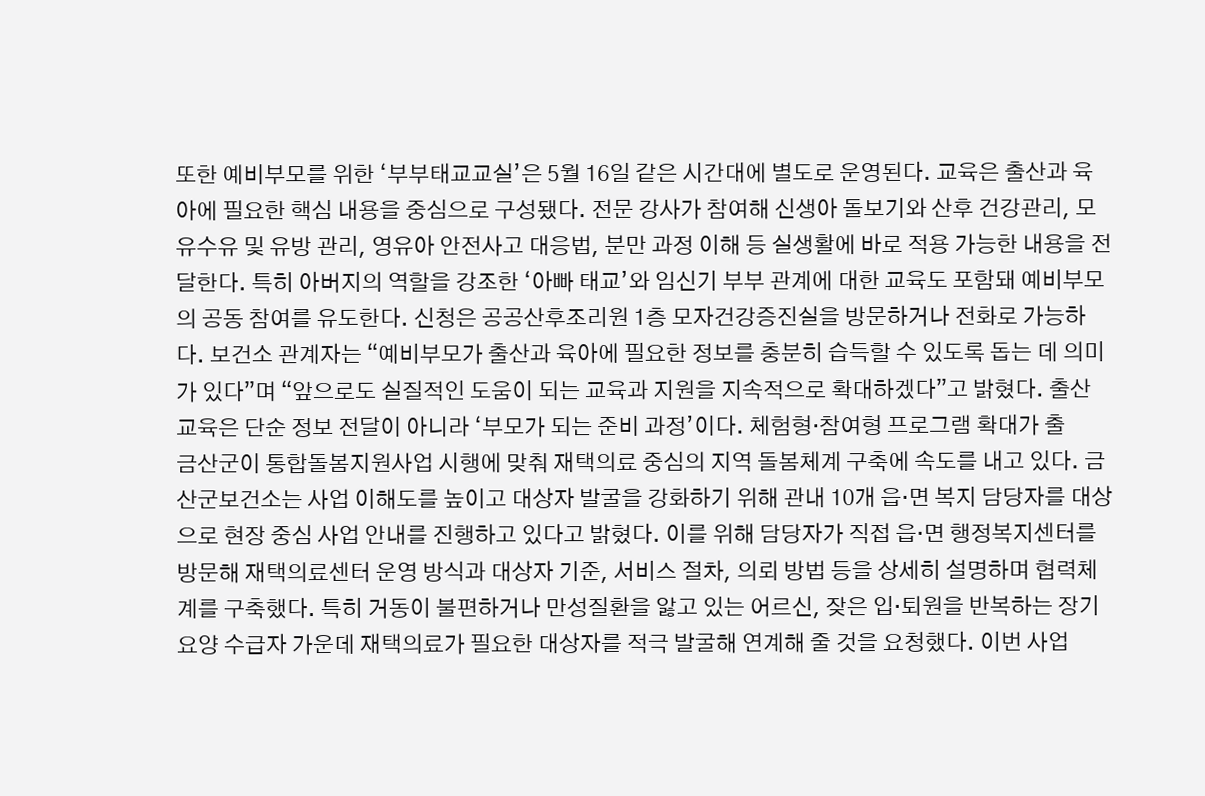또한 예비부모를 위한 ‘부부태교교실’은 5월 16일 같은 시간대에 별도로 운영된다. 교육은 출산과 육아에 필요한 핵심 내용을 중심으로 구성됐다. 전문 강사가 참여해 신생아 돌보기와 산후 건강관리, 모유수유 및 유방 관리, 영유아 안전사고 대응법, 분만 과정 이해 등 실생활에 바로 적용 가능한 내용을 전달한다. 특히 아버지의 역할을 강조한 ‘아빠 태교’와 임신기 부부 관계에 대한 교육도 포함돼 예비부모의 공동 참여를 유도한다. 신청은 공공산후조리원 1층 모자건강증진실을 방문하거나 전화로 가능하다. 보건소 관계자는 “예비부모가 출산과 육아에 필요한 정보를 충분히 습득할 수 있도록 돕는 데 의미가 있다”며 “앞으로도 실질적인 도움이 되는 교육과 지원을 지속적으로 확대하겠다”고 밝혔다. 출산 교육은 단순 정보 전달이 아니라 ‘부모가 되는 준비 과정’이다. 체험형·참여형 프로그램 확대가 출
금산군이 통합돌봄지원사업 시행에 맞춰 재택의료 중심의 지역 돌봄체계 구축에 속도를 내고 있다. 금산군보건소는 사업 이해도를 높이고 대상자 발굴을 강화하기 위해 관내 10개 읍·면 복지 담당자를 대상으로 현장 중심 사업 안내를 진행하고 있다고 밝혔다. 이를 위해 담당자가 직접 읍·면 행정복지센터를 방문해 재택의료센터 운영 방식과 대상자 기준, 서비스 절차, 의뢰 방법 등을 상세히 설명하며 협력체계를 구축했다. 특히 거동이 불편하거나 만성질환을 앓고 있는 어르신, 잦은 입·퇴원을 반복하는 장기요양 수급자 가운데 재택의료가 필요한 대상자를 적극 발굴해 연계해 줄 것을 요청했다. 이번 사업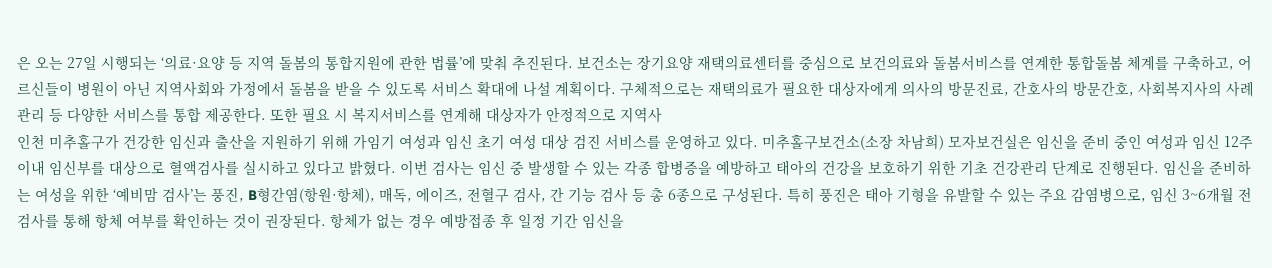은 오는 27일 시행되는 ‘의료·요양 등 지역 돌봄의 통합지원에 관한 법률’에 맞춰 추진된다. 보건소는 장기요양 재택의료센터를 중심으로 보건의료와 돌봄서비스를 연계한 통합돌봄 체계를 구축하고, 어르신들이 병원이 아닌 지역사회와 가정에서 돌봄을 받을 수 있도록 서비스 확대에 나설 계획이다. 구체적으로는 재택의료가 필요한 대상자에게 의사의 방문진료, 간호사의 방문간호, 사회복지사의 사례관리 등 다양한 서비스를 통합 제공한다. 또한 필요 시 복지서비스를 연계해 대상자가 안정적으로 지역사
인천 미추홀구가 건강한 임신과 출산을 지원하기 위해 가임기 여성과 임신 초기 여성 대상 검진 서비스를 운영하고 있다. 미추홀구보건소(소장 차남희) 모자보건실은 임신을 준비 중인 여성과 임신 12주 이내 임신부를 대상으로 혈액검사를 실시하고 있다고 밝혔다. 이번 검사는 임신 중 발생할 수 있는 각종 합병증을 예방하고 태아의 건강을 보호하기 위한 기초 건강관리 단계로 진행된다. 임신을 준비하는 여성을 위한 ‘예비맘 검사’는 풍진, B형간염(항원·항체), 매독, 에이즈, 전혈구 검사, 간 기능 검사 등 총 6종으로 구성된다. 특히 풍진은 태아 기형을 유발할 수 있는 주요 감염병으로, 임신 3~6개월 전 검사를 통해 항체 여부를 확인하는 것이 권장된다. 항체가 없는 경우 예방접종 후 일정 기간 임신을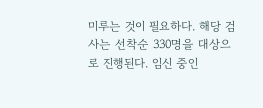미루는 것이 필요하다. 해당 검사는 선착순 330명을 대상으로 진행된다. 임신 중인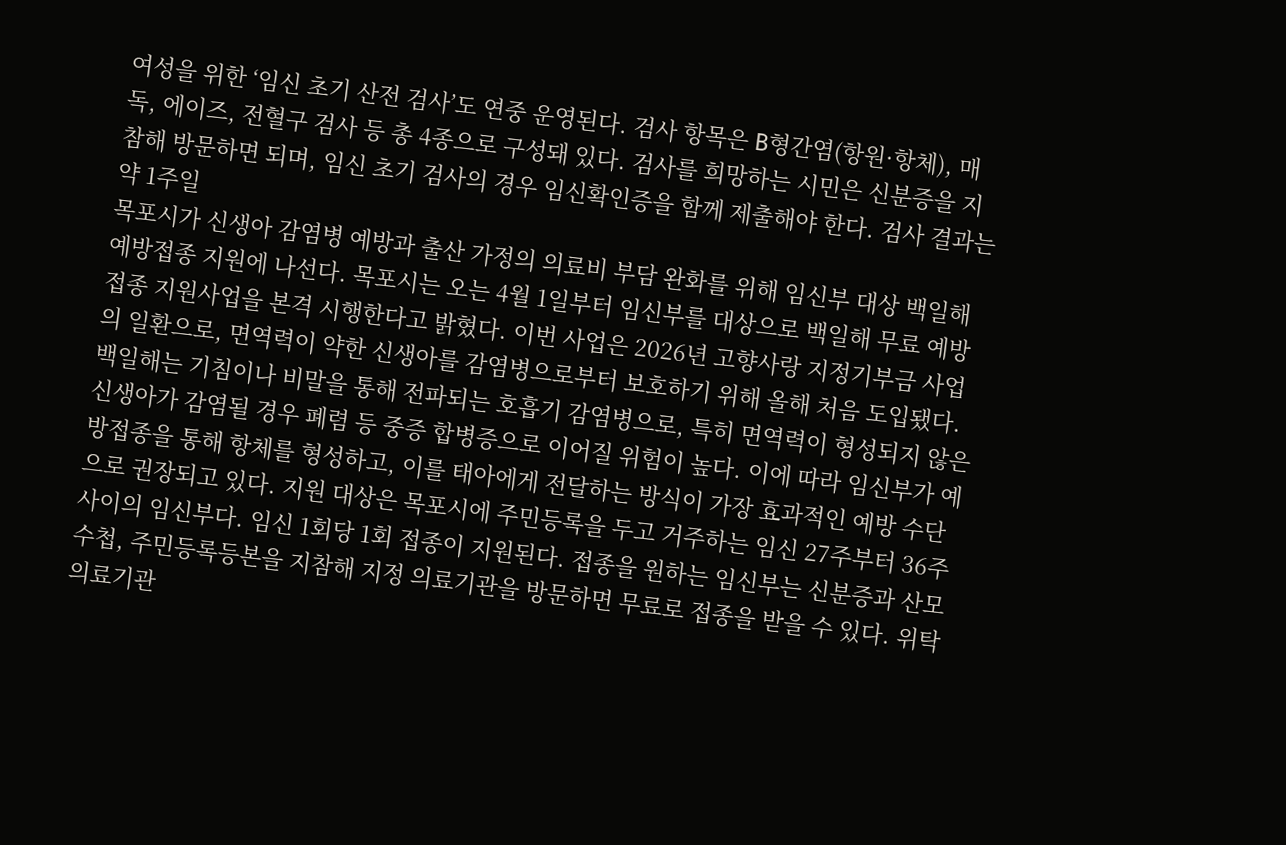여성을 위한 ‘임신 초기 산전 검사’도 연중 운영된다. 검사 항목은 B형간염(항원·항체), 매독, 에이즈, 전혈구 검사 등 총 4종으로 구성돼 있다. 검사를 희망하는 시민은 신분증을 지참해 방문하면 되며, 임신 초기 검사의 경우 임신확인증을 함께 제출해야 한다. 검사 결과는 약 1주일
목포시가 신생아 감염병 예방과 출산 가정의 의료비 부담 완화를 위해 임신부 대상 백일해 예방접종 지원에 나선다. 목포시는 오는 4월 1일부터 임신부를 대상으로 백일해 무료 예방접종 지원사업을 본격 시행한다고 밝혔다. 이번 사업은 2026년 고향사랑 지정기부금 사업의 일환으로, 면역력이 약한 신생아를 감염병으로부터 보호하기 위해 올해 처음 도입됐다. 백일해는 기침이나 비말을 통해 전파되는 호흡기 감염병으로, 특히 면역력이 형성되지 않은 신생아가 감염될 경우 폐렴 등 중증 합병증으로 이어질 위험이 높다. 이에 따라 임신부가 예방접종을 통해 항체를 형성하고, 이를 태아에게 전달하는 방식이 가장 효과적인 예방 수단으로 권장되고 있다. 지원 대상은 목포시에 주민등록을 두고 거주하는 임신 27주부터 36주 사이의 임신부다. 임신 1회당 1회 접종이 지원된다. 접종을 원하는 임신부는 신분증과 산모수첩, 주민등록등본을 지참해 지정 의료기관을 방문하면 무료로 접종을 받을 수 있다. 위탁 의료기관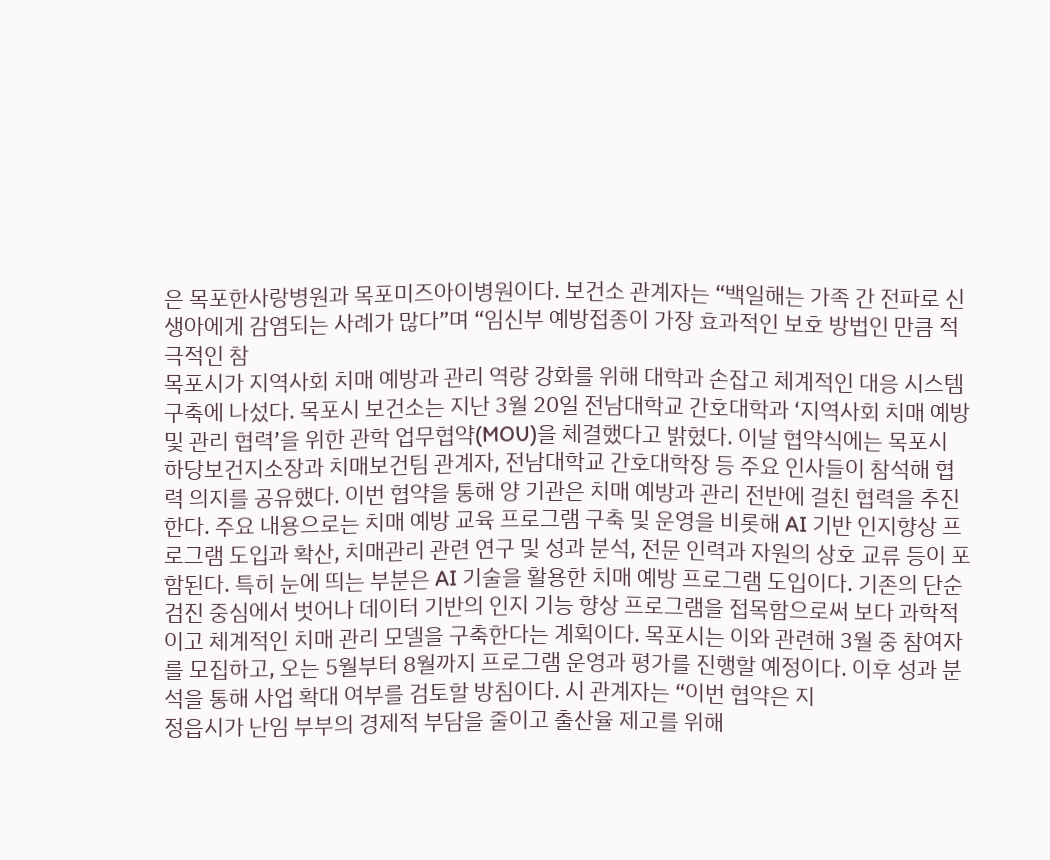은 목포한사랑병원과 목포미즈아이병원이다. 보건소 관계자는 “백일해는 가족 간 전파로 신생아에게 감염되는 사례가 많다”며 “임신부 예방접종이 가장 효과적인 보호 방법인 만큼 적극적인 참
목포시가 지역사회 치매 예방과 관리 역량 강화를 위해 대학과 손잡고 체계적인 대응 시스템 구축에 나섰다. 목포시 보건소는 지난 3월 20일 전남대학교 간호대학과 ‘지역사회 치매 예방 및 관리 협력’을 위한 관학 업무협약(MOU)을 체결했다고 밝혔다. 이날 협약식에는 목포시 하당보건지소장과 치매보건팀 관계자, 전남대학교 간호대학장 등 주요 인사들이 참석해 협력 의지를 공유했다. 이번 협약을 통해 양 기관은 치매 예방과 관리 전반에 걸친 협력을 추진한다. 주요 내용으로는 치매 예방 교육 프로그램 구축 및 운영을 비롯해 AI 기반 인지향상 프로그램 도입과 확산, 치매관리 관련 연구 및 성과 분석, 전문 인력과 자원의 상호 교류 등이 포함된다. 특히 눈에 띄는 부분은 AI 기술을 활용한 치매 예방 프로그램 도입이다. 기존의 단순 검진 중심에서 벗어나 데이터 기반의 인지 기능 향상 프로그램을 접목함으로써 보다 과학적이고 체계적인 치매 관리 모델을 구축한다는 계획이다. 목포시는 이와 관련해 3월 중 참여자를 모집하고, 오는 5월부터 8월까지 프로그램 운영과 평가를 진행할 예정이다. 이후 성과 분석을 통해 사업 확대 여부를 검토할 방침이다. 시 관계자는 “이번 협약은 지
정읍시가 난임 부부의 경제적 부담을 줄이고 출산율 제고를 위해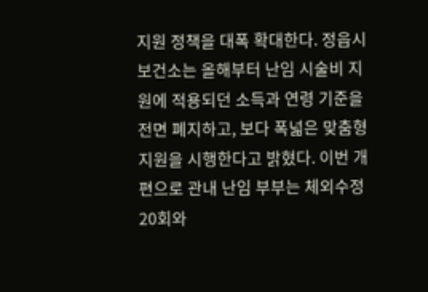지원 정책을 대폭 확대한다. 정읍시 보건소는 올해부터 난임 시술비 지원에 적용되던 소득과 연령 기준을 전면 폐지하고, 보다 폭넓은 맞춤형 지원을 시행한다고 밝혔다. 이번 개편으로 관내 난임 부부는 체외수정 20회와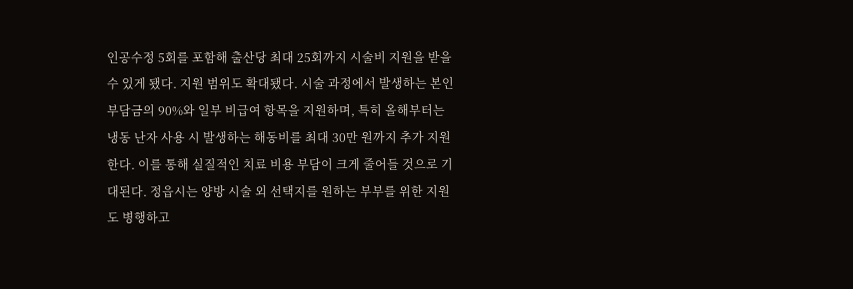인공수정 5회를 포함해 출산당 최대 25회까지 시술비 지원을 받을 수 있게 됐다. 지원 범위도 확대됐다. 시술 과정에서 발생하는 본인부담금의 90%와 일부 비급여 항목을 지원하며, 특히 올해부터는 냉동 난자 사용 시 발생하는 해동비를 최대 30만 원까지 추가 지원한다. 이를 통해 실질적인 치료 비용 부담이 크게 줄어들 것으로 기대된다. 정읍시는 양방 시술 외 선택지를 원하는 부부를 위한 지원도 병행하고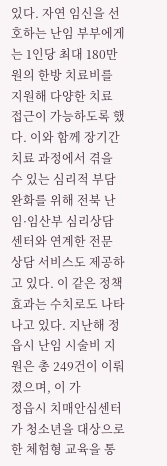있다. 자연 임신을 선호하는 난임 부부에게는 1인당 최대 180만 원의 한방 치료비를 지원해 다양한 치료 접근이 가능하도록 했다. 이와 함께 장기간 치료 과정에서 겪을 수 있는 심리적 부담 완화를 위해 전북 난임·임산부 심리상담센터와 연계한 전문 상담 서비스도 제공하고 있다. 이 같은 정책 효과는 수치로도 나타나고 있다. 지난해 정읍시 난임 시술비 지원은 총 249건이 이뤄졌으며, 이 가
정읍시 치매안심센터가 청소년을 대상으로 한 체험형 교육을 통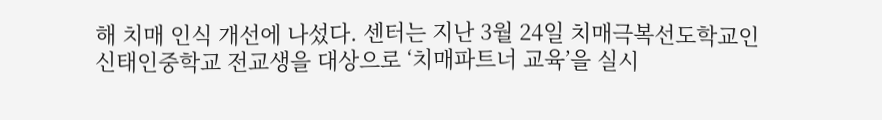해 치매 인식 개선에 나섰다. 센터는 지난 3월 24일 치매극복선도학교인 신태인중학교 전교생을 대상으로 ‘치매파트너 교육’을 실시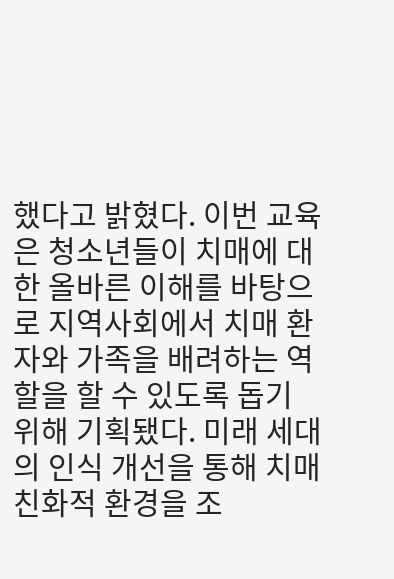했다고 밝혔다. 이번 교육은 청소년들이 치매에 대한 올바른 이해를 바탕으로 지역사회에서 치매 환자와 가족을 배려하는 역할을 할 수 있도록 돕기 위해 기획됐다. 미래 세대의 인식 개선을 통해 치매 친화적 환경을 조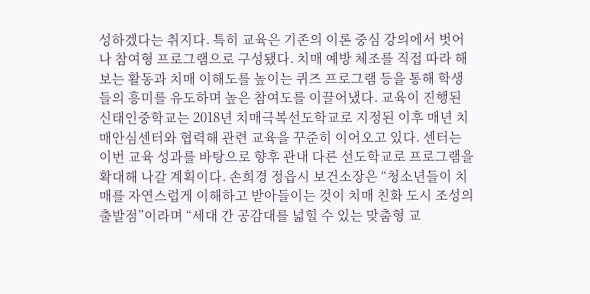성하겠다는 취지다. 특히 교육은 기존의 이론 중심 강의에서 벗어나 참여형 프로그램으로 구성됐다. 치매 예방 체조를 직접 따라 해보는 활동과 치매 이해도를 높이는 퀴즈 프로그램 등을 통해 학생들의 흥미를 유도하며 높은 참여도를 이끌어냈다. 교육이 진행된 신태인중학교는 2018년 치매극복선도학교로 지정된 이후 매년 치매안심센터와 협력해 관련 교육을 꾸준히 이어오고 있다. 센터는 이번 교육 성과를 바탕으로 향후 관내 다른 선도학교로 프로그램을 확대해 나갈 계획이다. 손희경 정읍시 보건소장은 “청소년들이 치매를 자연스럽게 이해하고 받아들이는 것이 치매 친화 도시 조성의 출발점”이라며 “세대 간 공감대를 넓힐 수 있는 맞춤형 교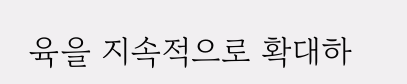육을 지속적으로 확대하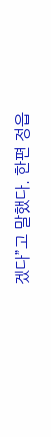겠다”고 말했다. 한편 정읍